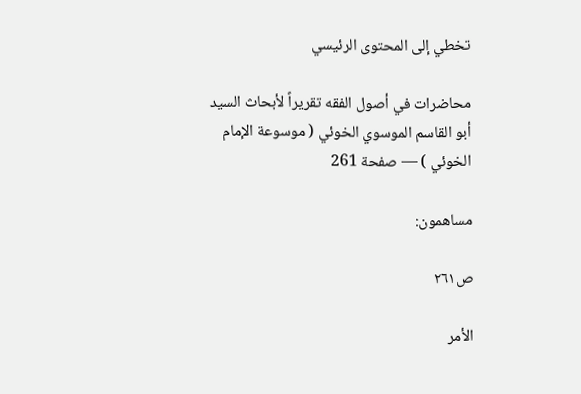تخطي إلى المحتوى الرئيسي

محاضرات في أصول الفقه تقريراً لأبحاث السيد أبو القاسم الموسوي الخوئي ( موسوعة الإمام الخوئي ) — صفحة 261

مساهمون:

ص٢٦١

الأمر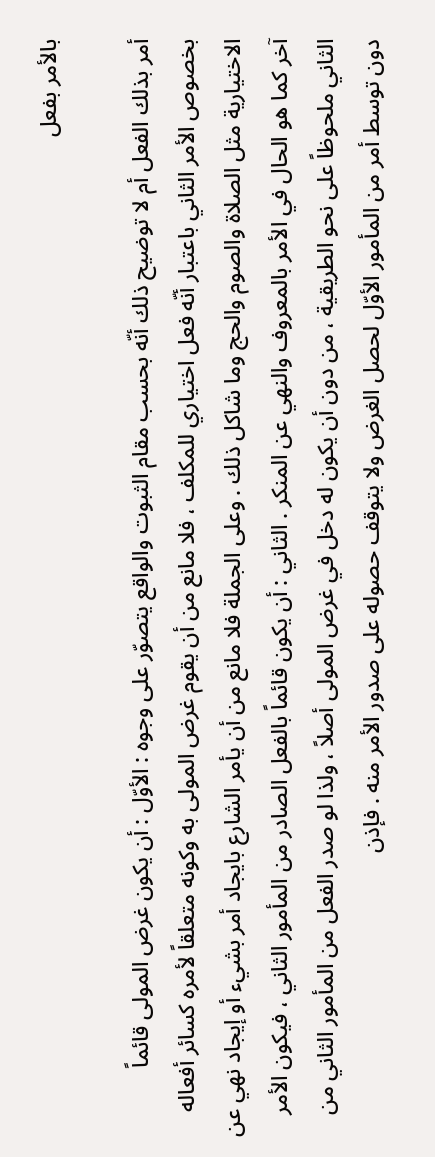بالأمر بفعل

أمر بذلك الفعل أم لا توضيح ذلك أنّه بحسب مقام الثبوت والواقع يتصوّر على وجوه : الأوّل : أن يكون غرض المولى قائماً بخصوص الأمر الثاني باعتبار أنّه فعل اختياري للمكلف ، فلا مانع من أن يقوم غرض المولى به وكونه متعلقاً لأمره كسائر أفعاله الاختيارية مثل الصلاة والصوم والحج وما شاكل ذلك . وعلى الجملة فلا مانع من أن يأمر الشارع بايجاد أمر بشيء أو إيجاد نهي عن آخر كما هو الحال في الأمر بالمعروف والنهي عن المنكر . الثاني : أن يكون قائماً بالفعل الصادر من المأمور الثاني ، فيكون الأمر الثاني ملحوظاً على نحو الطريقية ، من دون أن يكون له دخل في غرض المولى أصلاً ، ولذا لو صدر الفعل من المأمور الثاني من دون توسط أمر من المأمور الأوّل لحصل الغرض ولا يتوقف حصوله على صدور الأمر منه . فإذن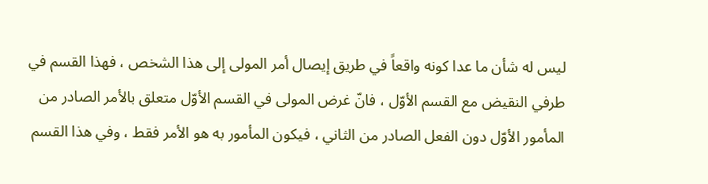ليس له شأن ما عدا كونه واقعاً في طريق إيصال أمر المولى إلى هذا الشخص ، فهذا القسم في طرفي النقيض مع القسم الأوّل ، فانّ غرض المولى في القسم الأوّل متعلق بالأمر الصادر من المأمور الأوّل دون الفعل الصادر من الثاني ، فيكون المأمور به هو الأمر فقط ، وفي هذا القسم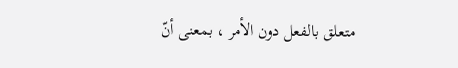متعلق بالفعل دون الأمر ، بمعنى أنّ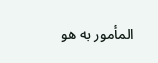المأمور به هو